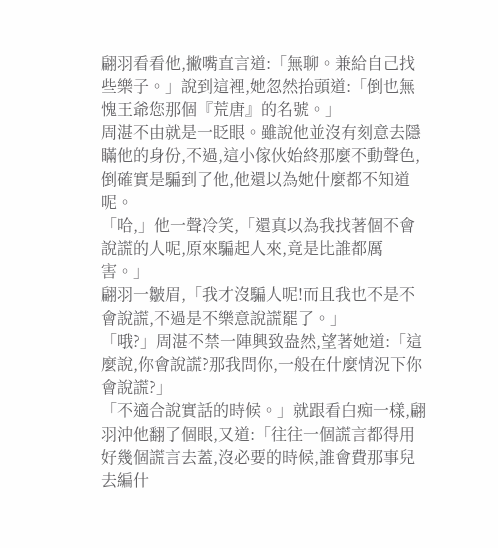翩羽看看他,撇嘴直言道:「無聊。兼給自己找些樂子。」說到這裡,她忽然抬頭道:「倒也無愧王爺您那個『荒唐』的名號。」
周湛不由就是一眨眼。雖說他並沒有刻意去隱瞞他的身份,不過,這小傢伙始終那麼不動聲色,倒確實是騙到了他,他還以為她什麼都不知道呢。
「哈,」他一聲冷笑,「還真以為我找著個不會說謊的人呢,原來騙起人來,竟是比誰都厲害。」
翩羽一皺眉,「我才沒騙人呢!而且我也不是不會說謊,不過是不樂意說謊罷了。」
「哦?」周湛不禁一陣興致盎然,望著她道:「這麼說,你會說謊?那我問你,一般在什麼情況下你會說謊?」
「不適合說實話的時候。」就跟看白痴一樣,翩羽沖他翻了個眼,又道:「往往一個謊言都得用好幾個謊言去蓋,沒必要的時候,誰會費那事兒去編什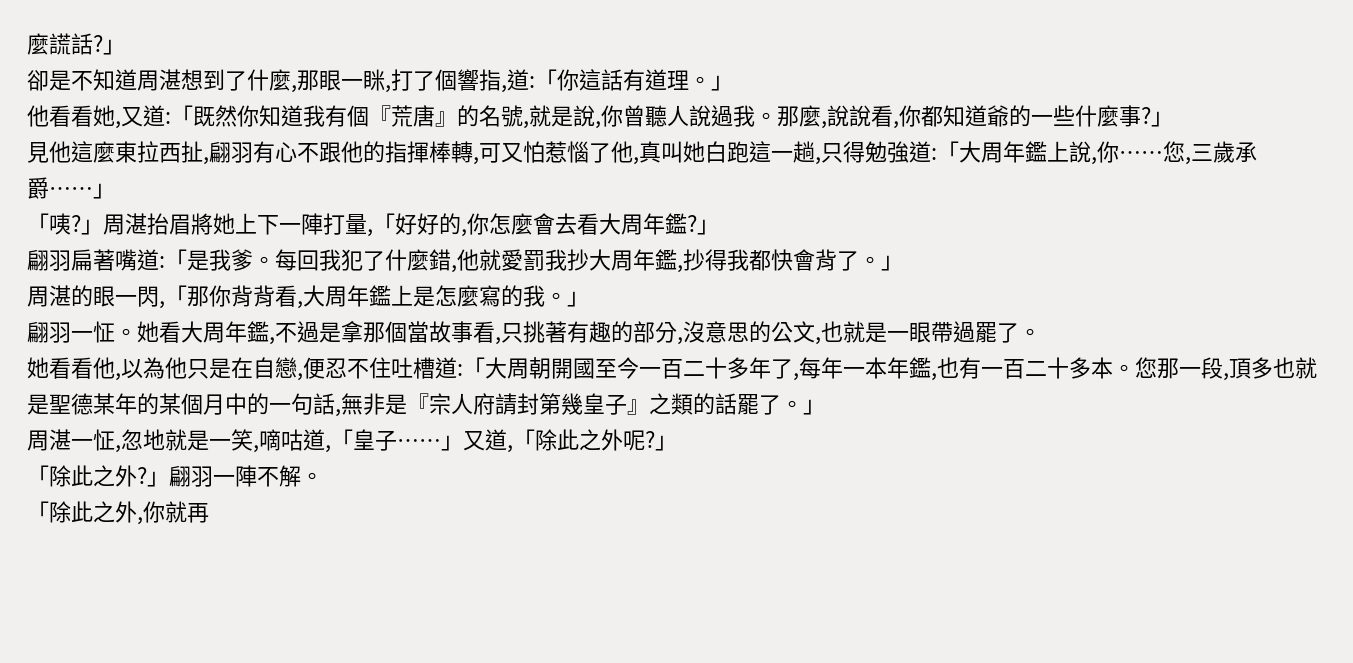麼謊話?」
卻是不知道周湛想到了什麼,那眼一眯,打了個響指,道:「你這話有道理。」
他看看她,又道:「既然你知道我有個『荒唐』的名號,就是說,你曾聽人說過我。那麼,說說看,你都知道爺的一些什麼事?」
見他這麼東拉西扯,翩羽有心不跟他的指揮棒轉,可又怕惹惱了他,真叫她白跑這一趟,只得勉強道:「大周年鑑上說,你……您,三歲承爵……」
「咦?」周湛抬眉將她上下一陣打量,「好好的,你怎麼會去看大周年鑑?」
翩羽扁著嘴道:「是我爹。每回我犯了什麼錯,他就愛罰我抄大周年鑑,抄得我都快會背了。」
周湛的眼一閃,「那你背背看,大周年鑑上是怎麼寫的我。」
翩羽一怔。她看大周年鑑,不過是拿那個當故事看,只挑著有趣的部分,沒意思的公文,也就是一眼帶過罷了。
她看看他,以為他只是在自戀,便忍不住吐槽道:「大周朝開國至今一百二十多年了,每年一本年鑑,也有一百二十多本。您那一段,頂多也就是聖德某年的某個月中的一句話,無非是『宗人府請封第幾皇子』之類的話罷了。」
周湛一怔,忽地就是一笑,嘀咕道,「皇子……」又道,「除此之外呢?」
「除此之外?」翩羽一陣不解。
「除此之外,你就再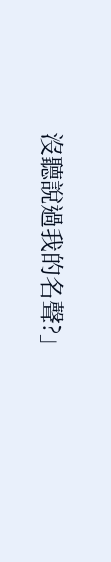沒聽說過我的名聲?」